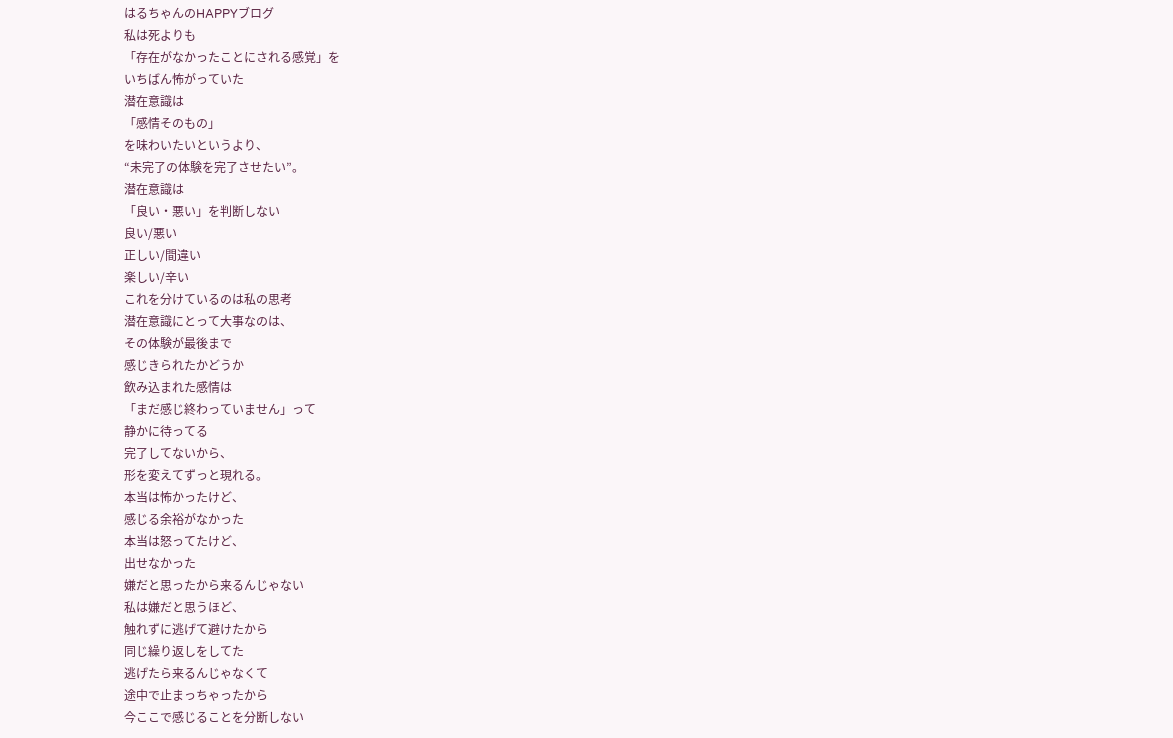はるちゃんのHAPPYブログ
私は死よりも
「存在がなかったことにされる感覚」を
いちばん怖がっていた
潜在意識は
「感情そのもの」
を味わいたいというより、
“未完了の体験を完了させたい”。
潜在意識は
「良い・悪い」を判断しない
良い/悪い
正しい/間違い
楽しい/辛い
これを分けているのは私の思考
潜在意識にとって大事なのは、
その体験が最後まで
感じきられたかどうか
飲み込まれた感情は
「まだ感じ終わっていません」って
静かに待ってる
完了してないから、
形を変えてずっと現れる。
本当は怖かったけど、
感じる余裕がなかった
本当は怒ってたけど、
出せなかった
嫌だと思ったから来るんじゃない
私は嫌だと思うほど、
触れずに逃げて避けたから
同じ繰り返しをしてた
逃げたら来るんじゃなくて
途中で止まっちゃったから
今ここで感じることを分断しない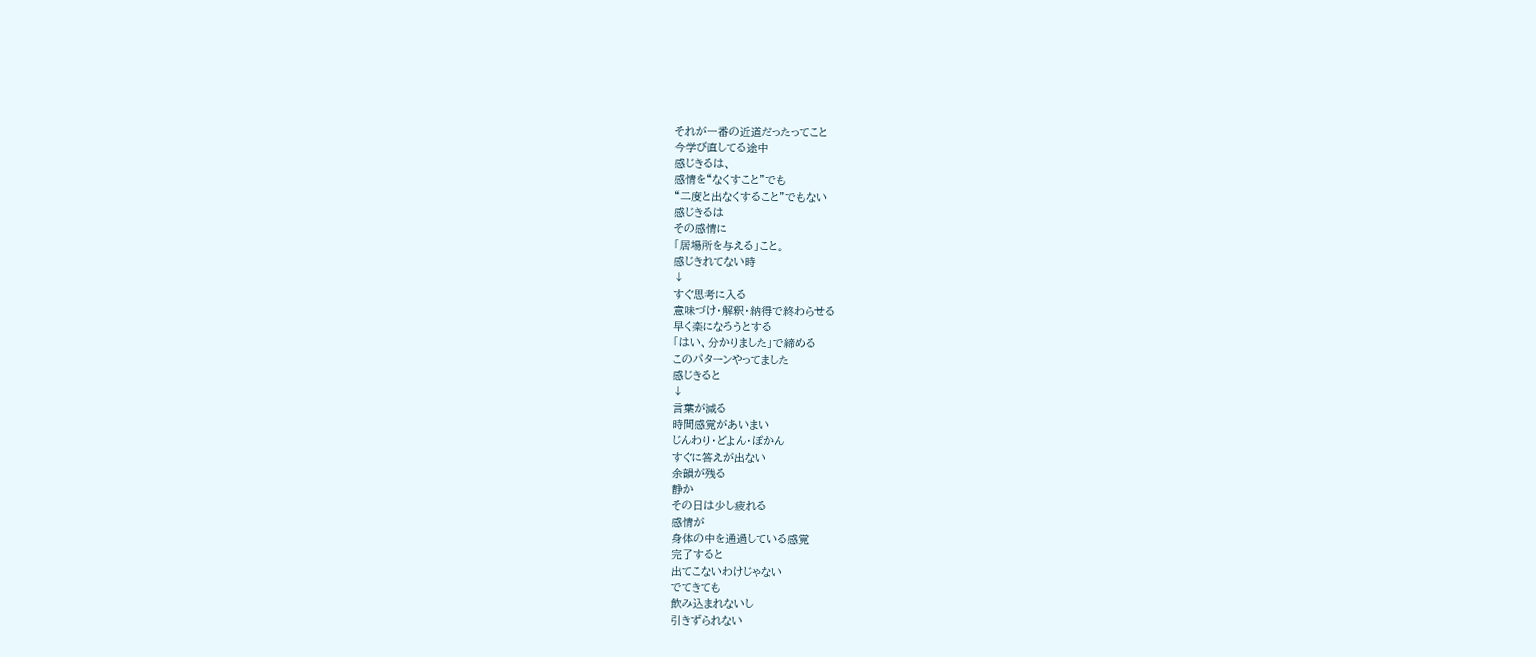それが一番の近道だったってこと
今学び直してる途中
感じきるは、
感情を“なくすこと”でも
“二度と出なくすること”でもない
感じきるは
その感情に
「居場所を与える」こと。
感じきれてない時
↓
すぐ思考に入る
意味づけ・解釈・納得で終わらせる
早く楽になろうとする
「はい、分かりました」で締める
このパターンやってました
感じきると
↓
言葉が減る
時間感覚があいまい
じんわり・どよん・ぽかん
すぐに答えが出ない
余韻が残る
静か
その日は少し疲れる
感情が
身体の中を通過している感覚
完了すると
出てこないわけじゃない
でてきても
飲み込まれないし
引きずられない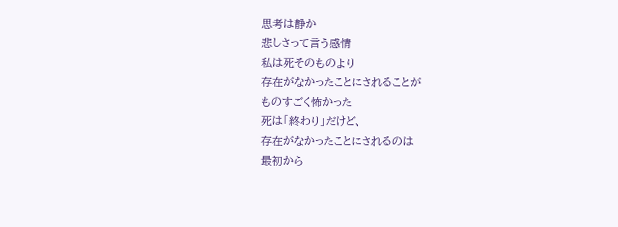思考は静か
悲しさって言う感情
私は死そのものより
存在がなかったことにされることが
ものすごく怖かった
死は「終わり」だけど、
存在がなかったことにされるのは
最初から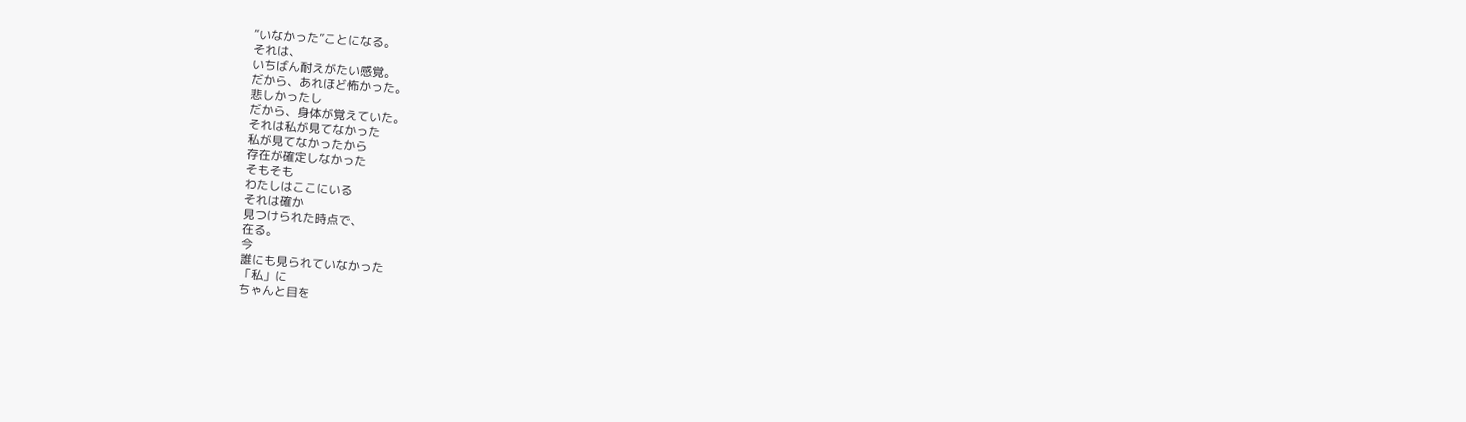“いなかった”ことになる。
それは、
いちばん耐えがたい感覚。
だから、あれほど怖かった。
悲しかったし
だから、身体が覚えていた。
それは私が見てなかった
私が見てなかったから
存在が確定しなかった
そもそも
わたしはここにいる
それは確か
見つけられた時点で、
在る。
今
誰にも見られていなかった
「私」に
ちゃんと目を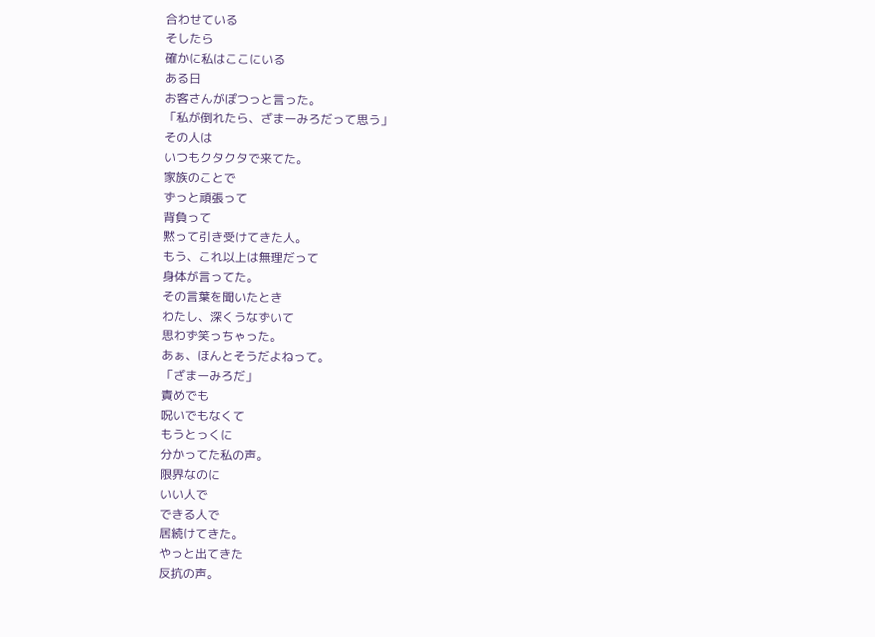合わせている
そしたら
確かに私はここにいる
ある日
お客さんがぽつっと言った。
「私が倒れたら、ざまーみろだって思う」
その人は
いつもクタクタで来てた。
家族のことで
ずっと頑張って
背負って
黙って引き受けてきた人。
もう、これ以上は無理だって
身体が言ってた。
その言葉を聞いたとき
わたし、深くうなずいて
思わず笑っちゃった。
あぁ、ほんとそうだよねって。
「ざまーみろだ」
責めでも
呪いでもなくて
もうとっくに
分かってた私の声。
限界なのに
いい人で
できる人で
居続けてきた。
やっと出てきた
反抗の声。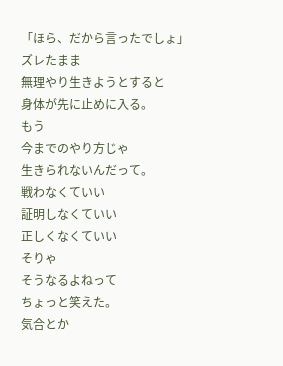「ほら、だから言ったでしょ」
ズレたまま
無理やり生きようとすると
身体が先に止めに入る。
もう
今までのやり方じゃ
生きられないんだって。
戦わなくていい
証明しなくていい
正しくなくていい
そりゃ
そうなるよねって
ちょっと笑えた。
気合とか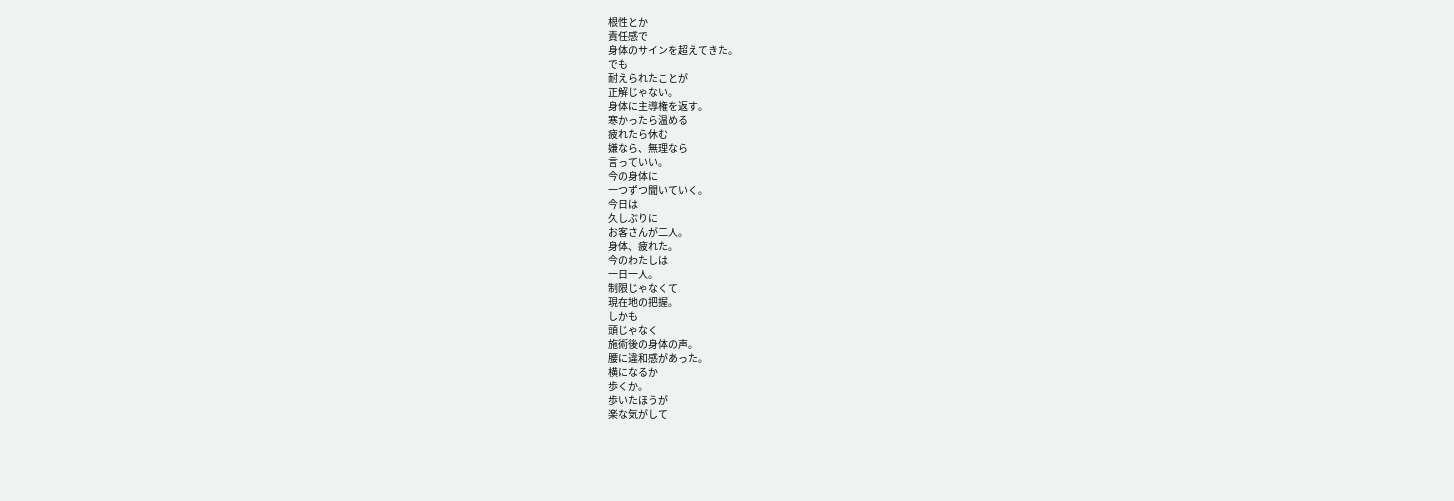根性とか
責任感で
身体のサインを超えてきた。
でも
耐えられたことが
正解じゃない。
身体に主導権を返す。
寒かったら温める
疲れたら休む
嫌なら、無理なら
言っていい。
今の身体に
一つずつ聞いていく。
今日は
久しぶりに
お客さんが二人。
身体、疲れた。
今のわたしは
一日一人。
制限じゃなくて
現在地の把握。
しかも
頭じゃなく
施術後の身体の声。
腰に違和感があった。
横になるか
歩くか。
歩いたほうが
楽な気がして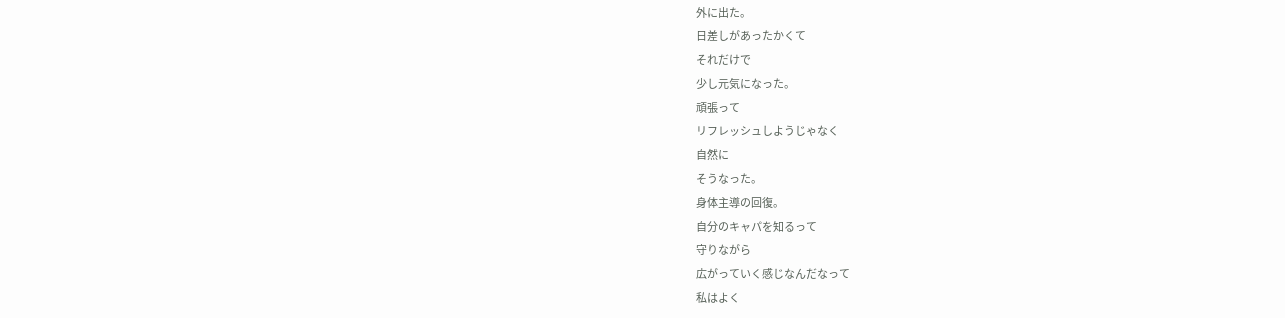外に出た。
日差しがあったかくて
それだけで
少し元気になった。
頑張って
リフレッシュしようじゃなく
自然に
そうなった。
身体主導の回復。
自分のキャパを知るって
守りながら
広がっていく感じなんだなって
私はよく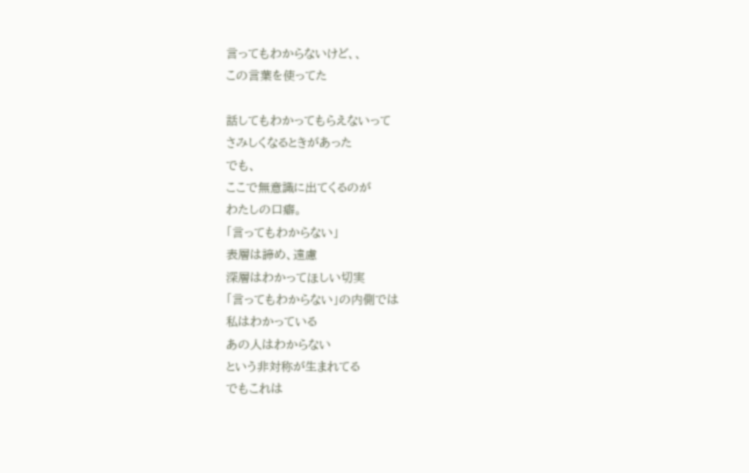言ってもわからないけど、、
この言葉を使ってた

話してもわかってもらえないって
さみしくなるときがあった
でも、
ここで無意識に出てくるのが
わたしの口癖。
「言ってもわからない」
表層は諦め、遠慮
深層はわかってほしい切実
「言ってもわからない」の内側では
私はわかっている
あの人はわからない
という非対称が生まれてる
でもこれは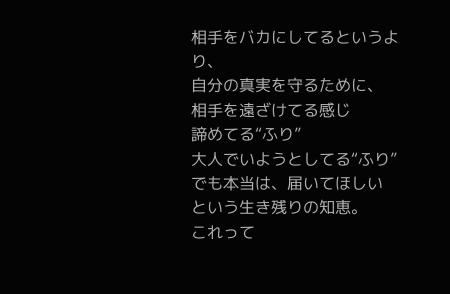相手をバカにしてるというより、
自分の真実を守るために、
相手を遠ざけてる感じ
諦めてる“ふり”
大人でいようとしてる“ふり”
でも本当は、届いてほしい
という生き残りの知恵。
これって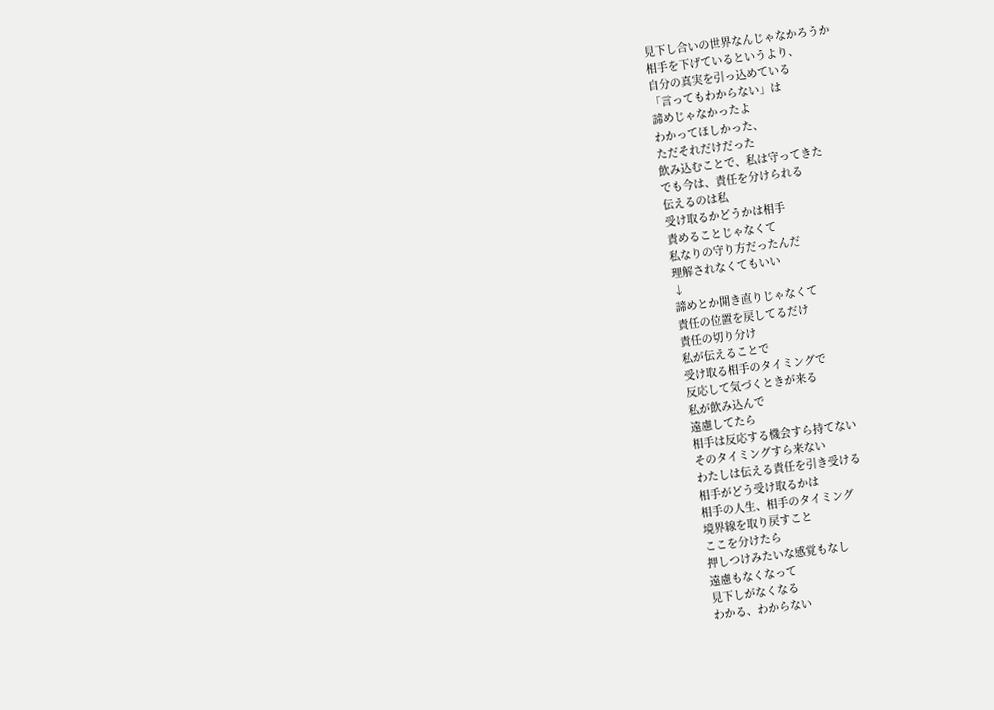見下し合いの世界なんじゃなかろうか
相手を下げているというより、
自分の真実を引っ込めている
「言ってもわからない」は
諦めじゃなかったよ
わかってほしかった、
ただそれだけだった
飲み込むことで、私は守ってきた
でも今は、責任を分けられる
伝えるのは私
受け取るかどうかは相手
責めることじゃなくて
私なりの守り方だったんだ
理解されなくてもいい
↓
諦めとか開き直りじゃなくて
責任の位置を戻してるだけ
責任の切り分け
私が伝えることで
受け取る相手のタイミングで
反応して気づくときが来る
私が飲み込んで
遠慮してたら
相手は反応する機会すら持てない
そのタイミングすら来ない
わたしは伝える責任を引き受ける
相手がどう受け取るかは
相手の人生、相手のタイミング
境界線を取り戻すこと
ここを分けたら
押しつけみたいな感覚もなし
遠慮もなくなって
見下しがなくなる
わかる、わからない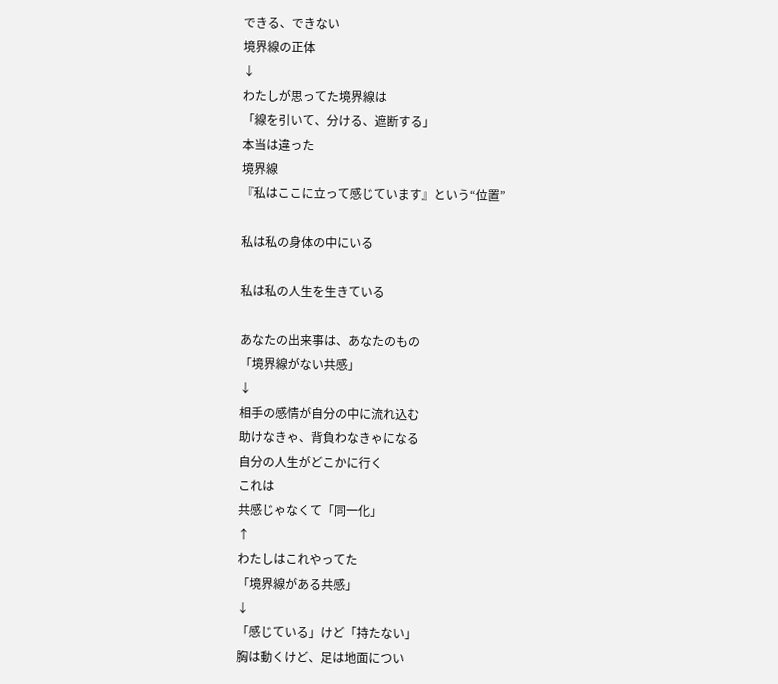できる、できない
境界線の正体
↓
わたしが思ってた境界線は
「線を引いて、分ける、遮断する」
本当は違った
境界線
『私はここに立って感じています』という“位置”

私は私の身体の中にいる

私は私の人生を生きている

あなたの出来事は、あなたのもの
「境界線がない共感」
↓
相手の感情が自分の中に流れ込む
助けなきゃ、背負わなきゃになる
自分の人生がどこかに行く
これは
共感じゃなくて「同一化」
↑
わたしはこれやってた
「境界線がある共感」
↓
「感じている」けど「持たない」
胸は動くけど、足は地面につい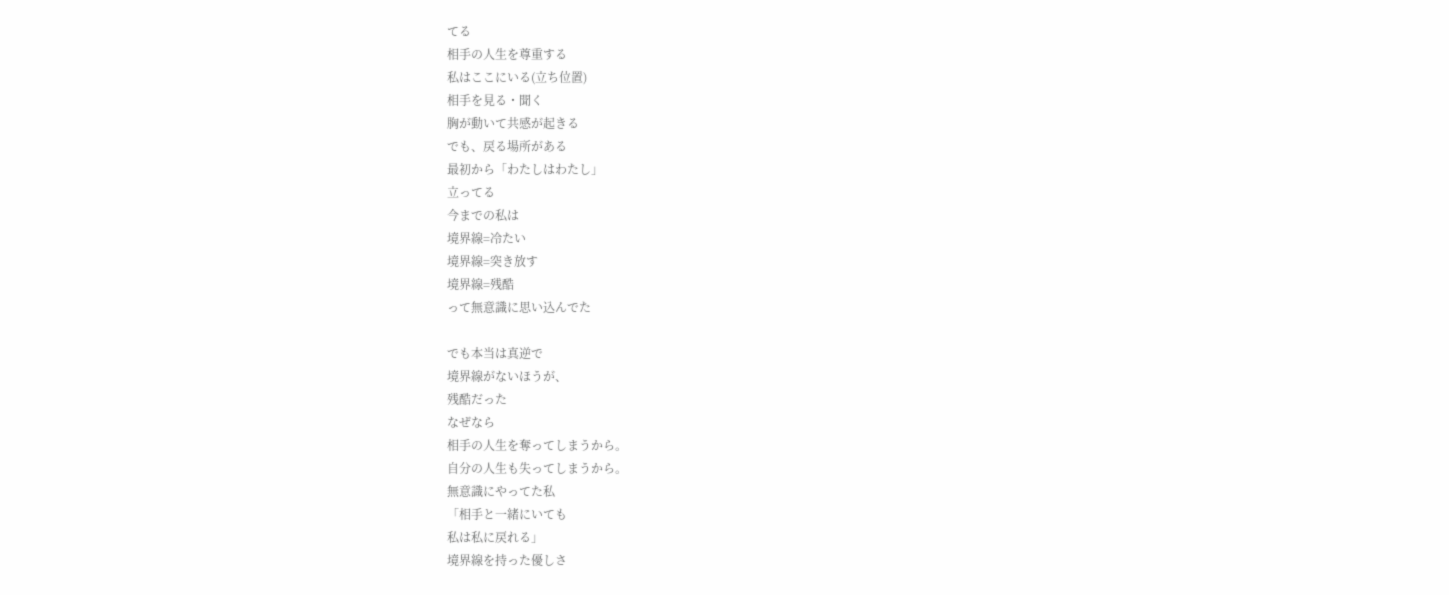てる
相手の人生を尊重する
私はここにいる(立ち位置)
相手を見る・聞く
胸が動いて共感が起きる
でも、戻る場所がある
最初から「わたしはわたし」
立ってる
今までの私は
境界線=冷たい
境界線=突き放す
境界線=残酷
って無意識に思い込んでた

でも本当は真逆で
境界線がないほうが、
残酷だった
なぜなら
相手の人生を奪ってしまうから。
自分の人生も失ってしまうから。
無意識にやってた私
「相手と一緒にいても
私は私に戻れる」
境界線を持った優しさ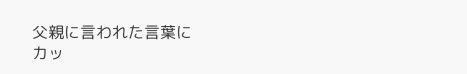父親に言われた言葉に
カッ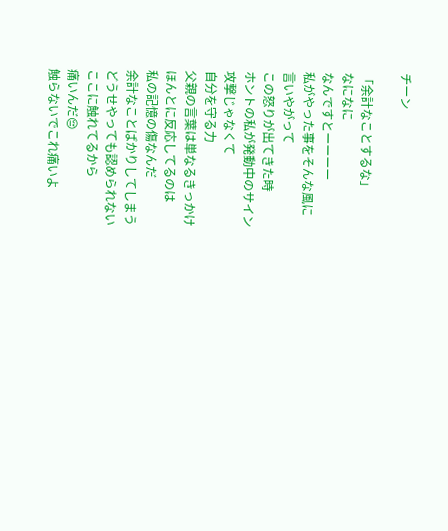チーン

「余計なことするな」
なになに
なんですとーーーー
私がやった事をそんな風に
言いやがって
この怒りが出てきた時
ホントの私が発動中のサイン
攻撃じゃなくて
自分を守る力
父親の言葉は単なるきっかけ
ほんとに反応してるのは
私の記憶の傷なんだ
余計なことばかりしてしまう
どうせやっても認められない
ここに触れてるから
痛いんだ😔
触らないでこれ痛いよ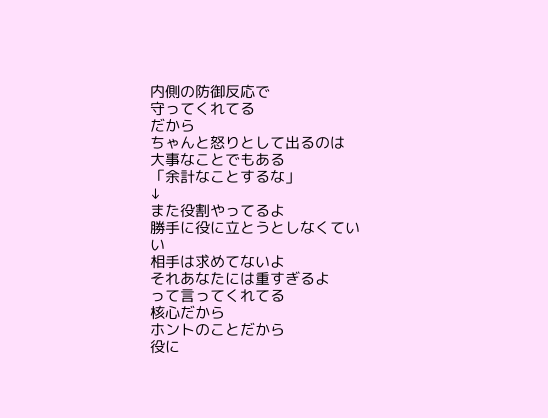内側の防御反応で
守ってくれてる
だから
ちゃんと怒りとして出るのは
大事なことでもある
「余計なことするな」
↓
また役割やってるよ
勝手に役に立とうとしなくていい
相手は求めてないよ
それあなたには重すぎるよ
って言ってくれてる
核心だから
ホントのことだから
役に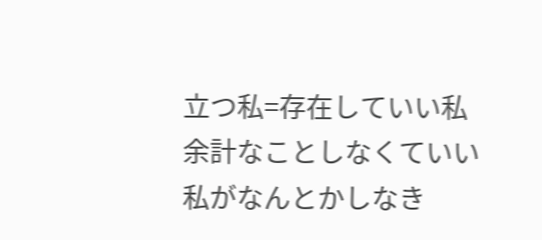立つ私=存在していい私
余計なことしなくていい
私がなんとかしなき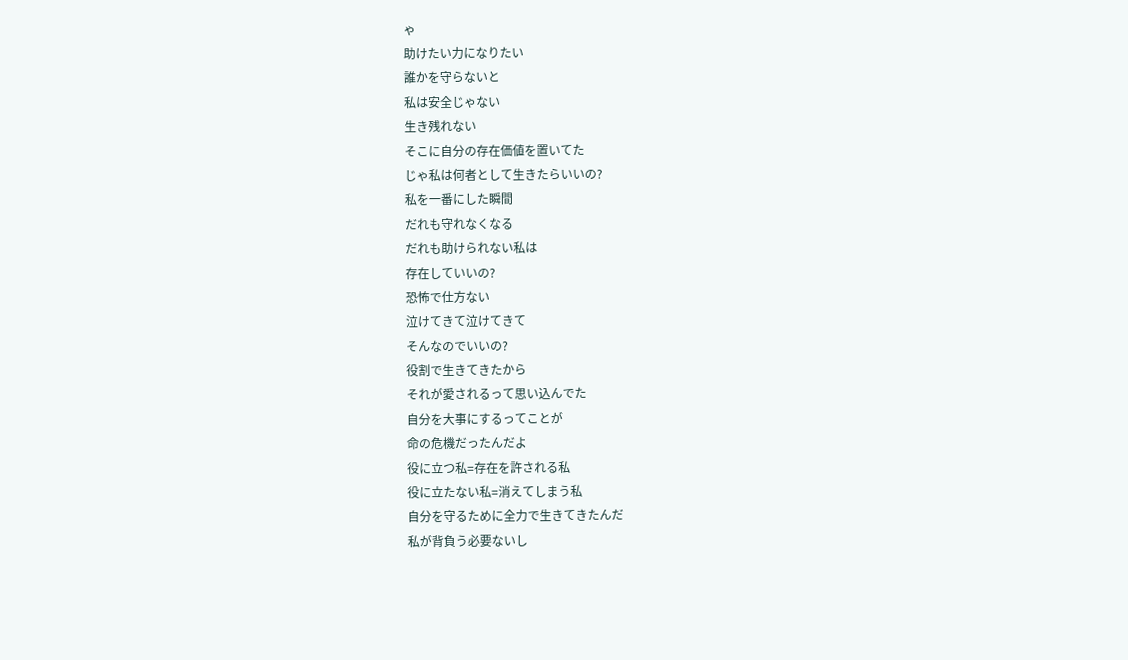ゃ
助けたい力になりたい
誰かを守らないと
私は安全じゃない
生き残れない
そこに自分の存在価値を置いてた
じゃ私は何者として生きたらいいの?
私を一番にした瞬間
だれも守れなくなる
だれも助けられない私は
存在していいの?
恐怖で仕方ない
泣けてきて泣けてきて
そんなのでいいの?
役割で生きてきたから
それが愛されるって思い込んでた
自分を大事にするってことが
命の危機だったんだよ
役に立つ私=存在を許される私
役に立たない私=消えてしまう私
自分を守るために全力で生きてきたんだ
私が背負う必要ないし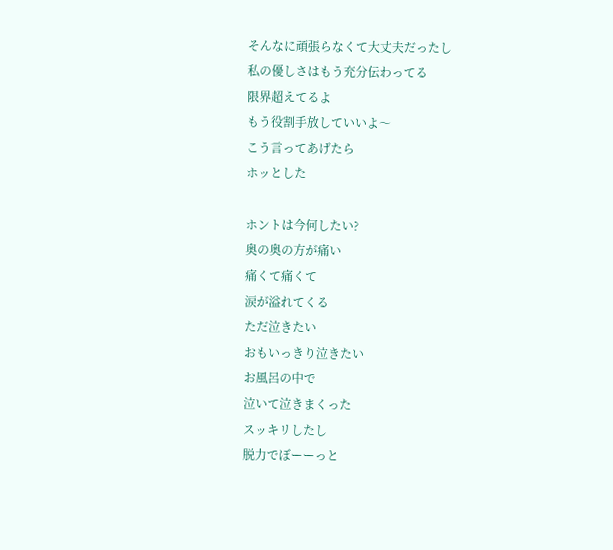そんなに頑張らなくて大丈夫だったし
私の優しさはもう充分伝わってる
限界超えてるよ
もう役割手放していいよ〜
こう言ってあげたら
ホッとした

ホントは今何したい?
奥の奥の方が痛い
痛くて痛くて
涙が溢れてくる
ただ泣きたい
おもいっきり泣きたい
お風呂の中で
泣いて泣きまくった
スッキリしたし
脱力でぼーーっと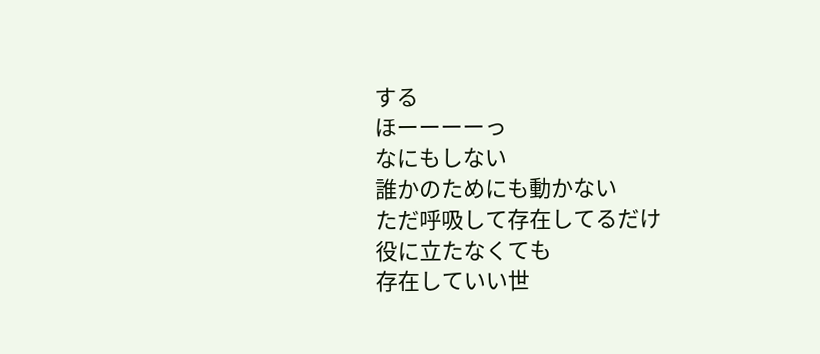する
ほーーーーっ
なにもしない
誰かのためにも動かない
ただ呼吸して存在してるだけ
役に立たなくても
存在していい世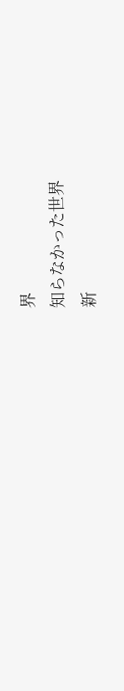界
知らなかった世界
新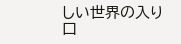しい世界の入り口